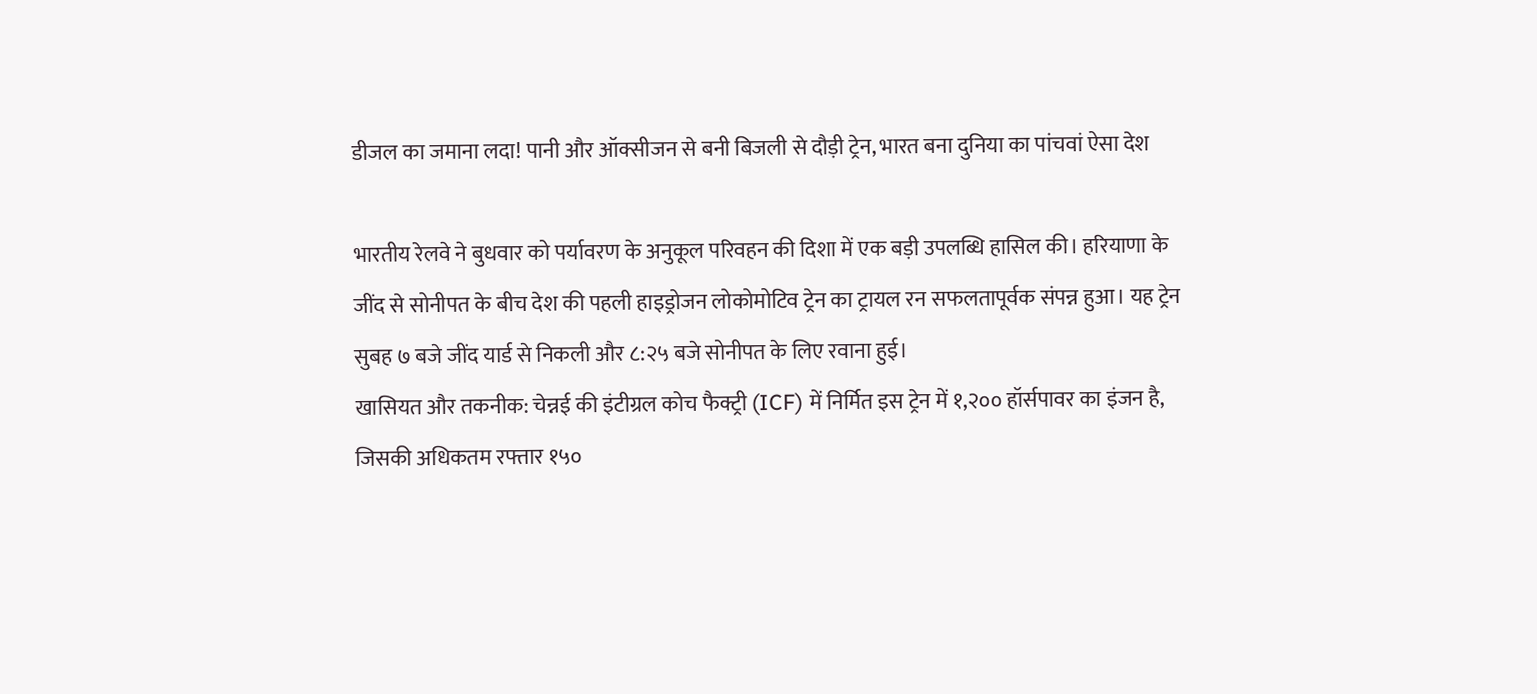डीजल का जमाना लदा! पानी और ऑक्सीजन से बनी बिजली से दौड़ी ट्रेन, भारत बना दुनिया का पांचवां ऐसा देश

भारतीय रेलवे ने बुधवार को पर्यावरण के अनुकूल परिवहन की दिशा में एक बड़ी उपलब्धि हासिल की। हरियाणा के जींद से सोनीपत के बीच देश की पहली हाइड्रोजन लोकोमोटिव ट्रेन का ट्रायल रन सफलतापूर्वक संपन्न हुआ। यह ट्रेन सुबह ७ बजे जींद यार्ड से निकली और ८:२५ बजे सोनीपत के लिए रवाना हुई।
खासियत और तकनीक: चेन्नई की इंटीग्रल कोच फैक्ट्री (ICF) में निर्मित इस ट्रेन में १,२०० हॉर्सपावर का इंजन है, जिसकी अधिकतम रफ्तार १५०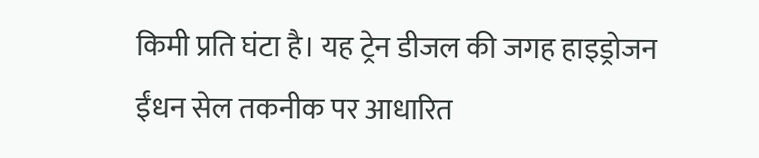किमी प्रति घंटा है। यह ट्रेन डीजल की जगह हाइड्रोजन ईंधन सेल तकनीक पर आधारित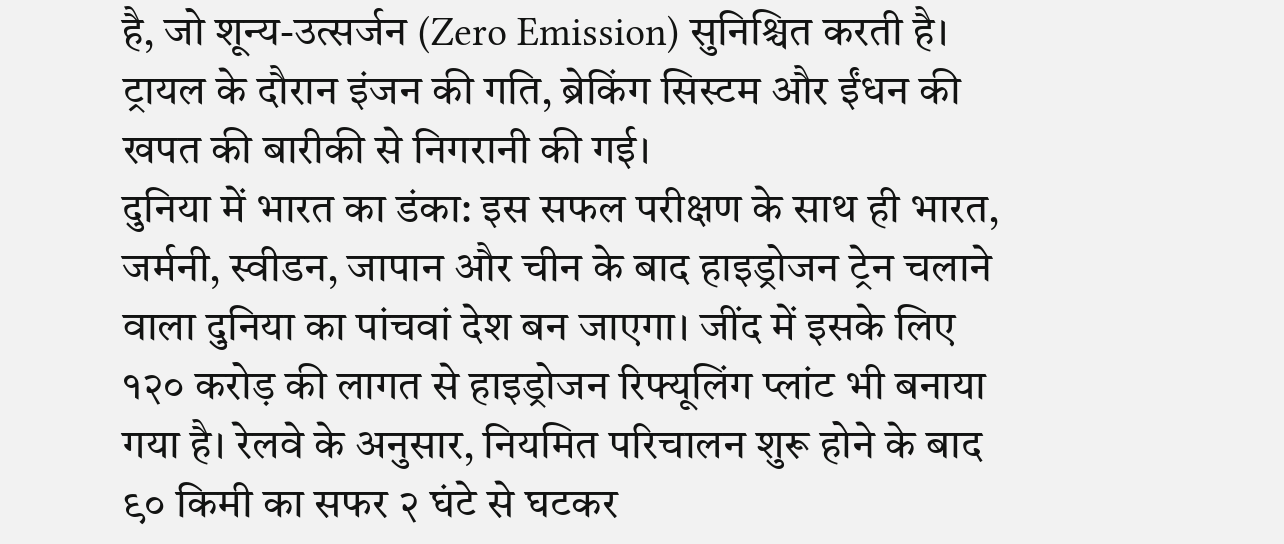है, जो शून्य-उत्सर्जन (Zero Emission) सुनिश्चित करती है। ट्रायल के दौरान इंजन की गति, ब्रेकिंग सिस्टम और ईंधन की खपत की बारीकी से निगरानी की गई।
दुनिया में भारत का डंका: इस सफल परीक्षण के साथ ही भारत, जर्मनी, स्वीडन, जापान और चीन के बाद हाइड्रोजन ट्रेन चलाने वाला दुनिया का पांचवां देश बन जाएगा। जींद में इसके लिए १२० करोड़ की लागत से हाइड्रोजन रिफ्यूलिंग प्लांट भी बनाया गया है। रेलवे के अनुसार, नियमित परिचालन शुरू होने के बाद ९० किमी का सफर २ घंटे से घटकर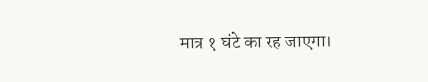मात्र १ घंटे का रह जाएगा।